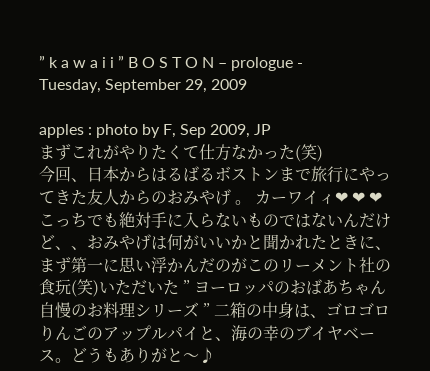” k a w a i i ” B O S T O N – prologue -
Tuesday, September 29, 2009

apples : photo by F, Sep 2009, JP
まずこれがやりたくて仕方なかった(笑)
今回、日本からはるばるボストンまで旅行にやってきた友人からのおみやげ 。 カーワイィ❤ ❤ ❤
こっちでも絶対手に入らないものではないんだけど、、おみやげは何がいいかと聞かれたときに、まず第一に思い浮かんだのがこのリーメント社の食玩(笑)いただいた ” ヨーロッパのおばあちゃん 自慢のお料理シリーズ ” 二箱の中身は、ゴロゴロりんごのアップルパイと、海の幸のブイヤベース。どうもありがと〜♪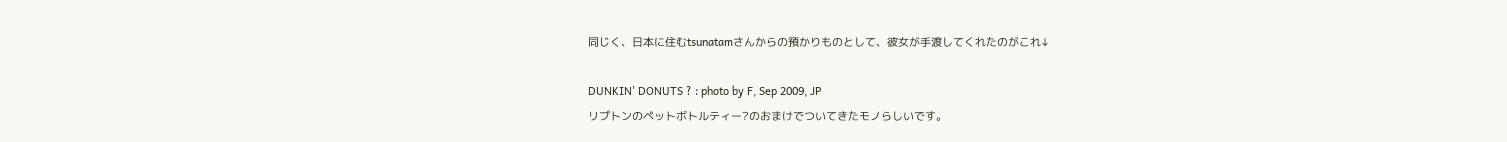同じく、日本に住むtsunatamさんからの預かりものとして、彼女が手渡してくれたのがこれ↓

DUNKIN' DONUTS ? : photo by F, Sep 2009, JP
リプトンのペットボトルティー?のおまけでついてきたモノらしいです。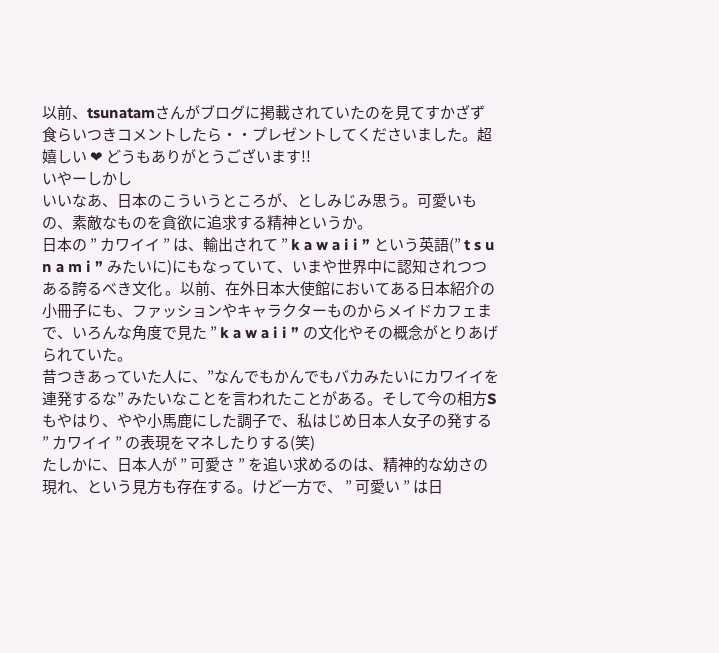以前、tsunatamさんがブログに掲載されていたのを見てすかざず食らいつきコメントしたら・・プレゼントしてくださいました。超嬉しい ❤ どうもありがとうございます!!
いやーしかし
いいなあ、日本のこういうところが、としみじみ思う。可愛いもの、素敵なものを貪欲に追求する精神というか。
日本の ” カワイイ ” は、輸出されて ” k a w a i i ” という英語(” t s u n a m i ” みたいに)にもなっていて、いまや世界中に認知されつつある誇るべき文化 。以前、在外日本大使館においてある日本紹介の小冊子にも、ファッションやキャラクターものからメイドカフェまで、いろんな角度で見た ” k a w a i i ” の文化やその概念がとりあげられていた。
昔つきあっていた人に、”なんでもかんでもバカみたいにカワイイを連発するな” みたいなことを言われたことがある。そして今の相方Sもやはり、やや小馬鹿にした調子で、私はじめ日本人女子の発する ” カワイイ ” の表現をマネしたりする(笑)
たしかに、日本人が ” 可愛さ ” を追い求めるのは、精神的な幼さの現れ、という見方も存在する。けど一方で、 ” 可愛い ” は日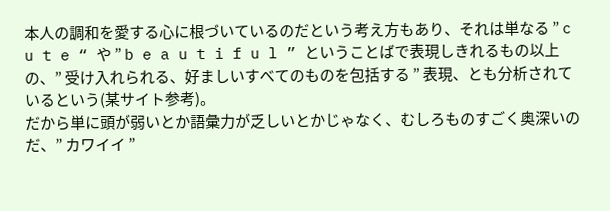本人の調和を愛する心に根づいているのだという考え方もあり、それは単なる ” c u t e “ や ” b e a u t i f u l ” ということばで表現しきれるもの以上の、” 受け入れられる、好ましいすべてのものを包括する ” 表現、とも分析されているという(某サイト参考)。
だから単に頭が弱いとか語彙力が乏しいとかじゃなく、むしろものすごく奥深いのだ、” カワイイ ”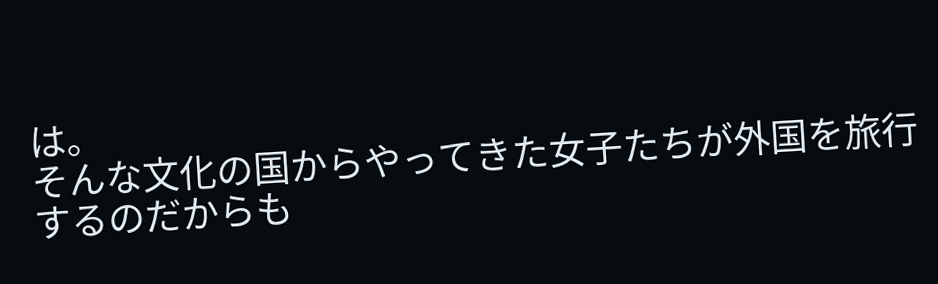は。
そんな文化の国からやってきた女子たちが外国を旅行するのだからも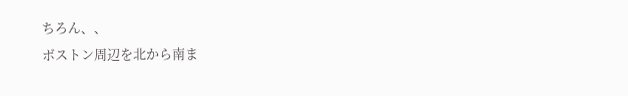ちろん、、
ボストン周辺を北から南ま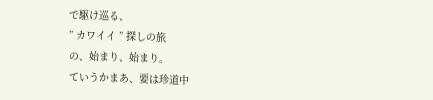で駆け巡る、
” カワイイ ” 探しの旅
の、始まり、始まり。
ていうかまあ、要は珍道中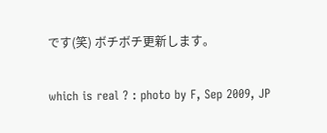です(笑) ボチボチ更新します。

which is real ? : photo by F, Sep 2009, JP